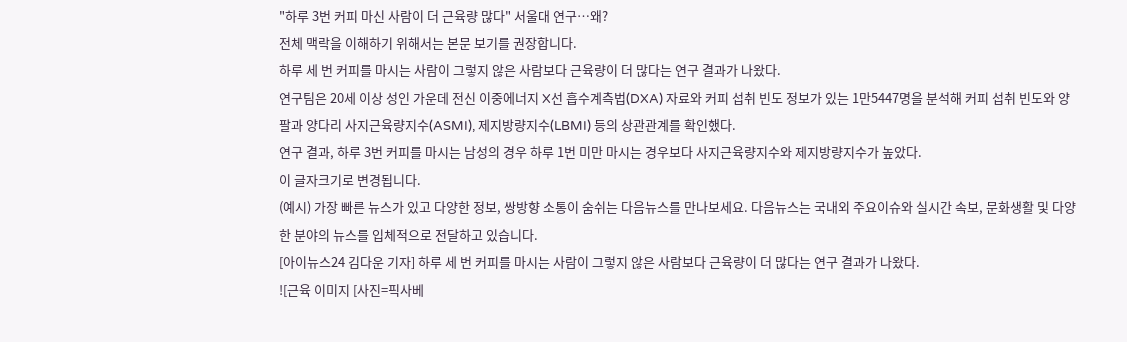"하루 3번 커피 마신 사람이 더 근육량 많다" 서울대 연구…왜?
전체 맥락을 이해하기 위해서는 본문 보기를 권장합니다.
하루 세 번 커피를 마시는 사람이 그렇지 않은 사람보다 근육량이 더 많다는 연구 결과가 나왔다.
연구팀은 20세 이상 성인 가운데 전신 이중에너지 X선 흡수계측법(DXA) 자료와 커피 섭취 빈도 정보가 있는 1만5447명을 분석해 커피 섭취 빈도와 양팔과 양다리 사지근육량지수(ASMI), 제지방량지수(LBMI) 등의 상관관계를 확인했다.
연구 결과, 하루 3번 커피를 마시는 남성의 경우 하루 1번 미만 마시는 경우보다 사지근육량지수와 제지방량지수가 높았다.
이 글자크기로 변경됩니다.
(예시) 가장 빠른 뉴스가 있고 다양한 정보, 쌍방향 소통이 숨쉬는 다음뉴스를 만나보세요. 다음뉴스는 국내외 주요이슈와 실시간 속보, 문화생활 및 다양한 분야의 뉴스를 입체적으로 전달하고 있습니다.
[아이뉴스24 김다운 기자] 하루 세 번 커피를 마시는 사람이 그렇지 않은 사람보다 근육량이 더 많다는 연구 결과가 나왔다.
![근육 이미지 [사진=픽사베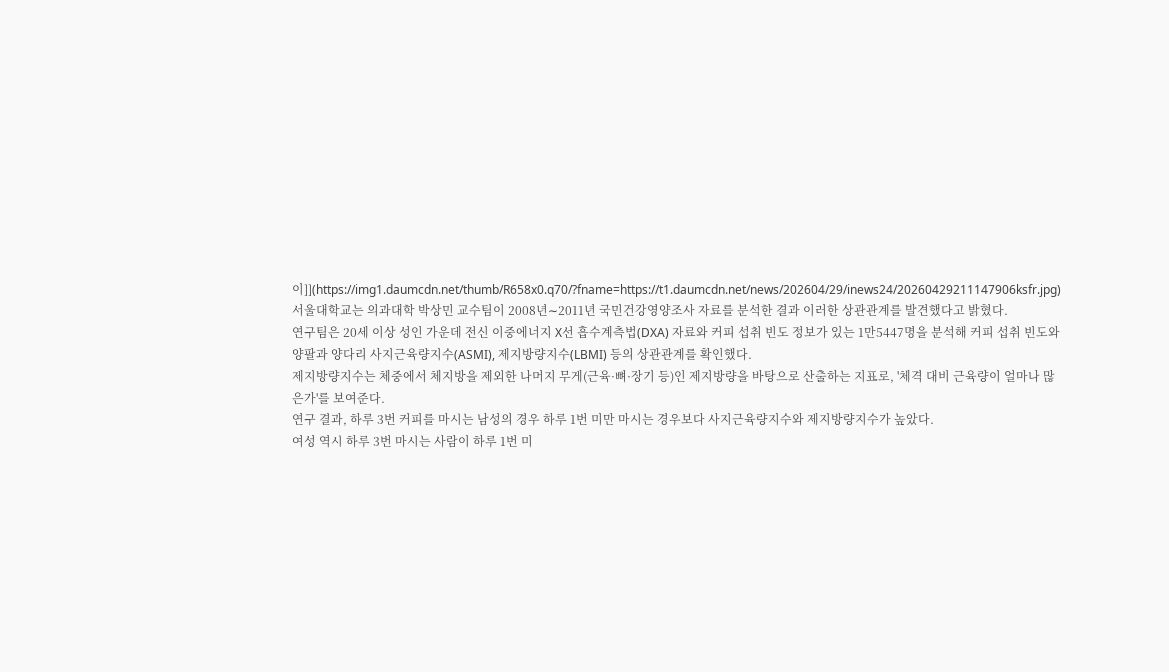이]](https://img1.daumcdn.net/thumb/R658x0.q70/?fname=https://t1.daumcdn.net/news/202604/29/inews24/20260429211147906ksfr.jpg)
서울대학교는 의과대학 박상민 교수팀이 2008년∼2011년 국민건강영양조사 자료를 분석한 결과 이러한 상관관계를 발견했다고 밝혔다.
연구팀은 20세 이상 성인 가운데 전신 이중에너지 X선 흡수계측법(DXA) 자료와 커피 섭취 빈도 정보가 있는 1만5447명을 분석해 커피 섭취 빈도와 양팔과 양다리 사지근육량지수(ASMI), 제지방량지수(LBMI) 등의 상관관계를 확인했다.
제지방량지수는 체중에서 체지방을 제외한 나머지 무게(근육·뼈·장기 등)인 제지방량을 바탕으로 산출하는 지표로, '체격 대비 근육량이 얼마나 많은가'를 보여준다.
연구 결과, 하루 3번 커피를 마시는 남성의 경우 하루 1번 미만 마시는 경우보다 사지근육량지수와 제지방량지수가 높았다.
여성 역시 하루 3번 마시는 사람이 하루 1번 미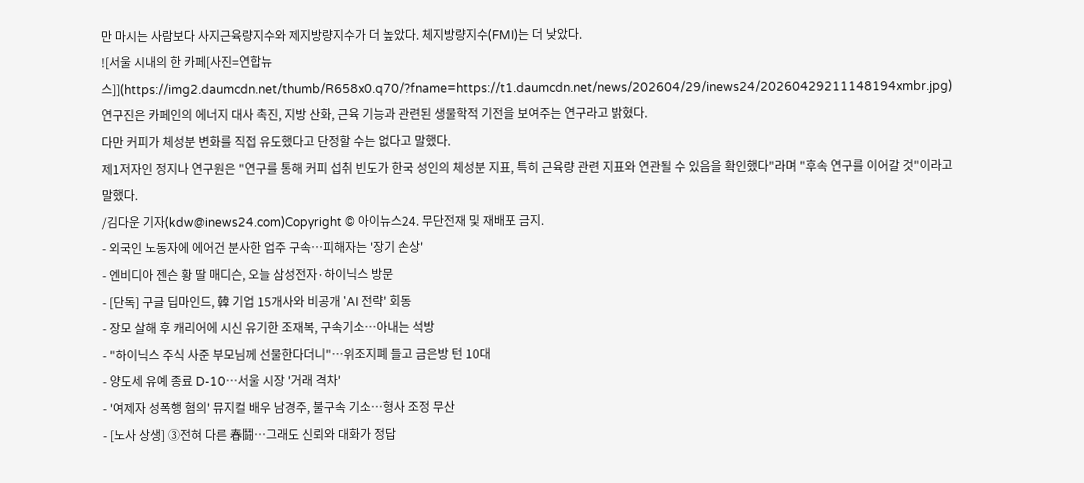만 마시는 사람보다 사지근육량지수와 제지방량지수가 더 높았다. 체지방량지수(FMI)는 더 낮았다.
![서울 시내의 한 카페[사진=연합뉴스]](https://img2.daumcdn.net/thumb/R658x0.q70/?fname=https://t1.daumcdn.net/news/202604/29/inews24/20260429211148194xmbr.jpg)
연구진은 카페인의 에너지 대사 촉진, 지방 산화, 근육 기능과 관련된 생물학적 기전을 보여주는 연구라고 밝혔다.
다만 커피가 체성분 변화를 직접 유도했다고 단정할 수는 없다고 말했다.
제1저자인 정지나 연구원은 "연구를 통해 커피 섭취 빈도가 한국 성인의 체성분 지표, 특히 근육량 관련 지표와 연관될 수 있음을 확인했다"라며 "후속 연구를 이어갈 것"이라고 말했다.
/김다운 기자(kdw@inews24.com)Copyright © 아이뉴스24. 무단전재 및 재배포 금지.
- 외국인 노동자에 에어건 분사한 업주 구속⋯피해자는 '장기 손상'
- 엔비디아 젠슨 황 딸 매디슨, 오늘 삼성전자·하이닉스 방문
- [단독] 구글 딥마인드, 韓 기업 15개사와 비공개 'AI 전략' 회동
- 장모 살해 후 캐리어에 시신 유기한 조재복, 구속기소⋯아내는 석방
- "하이닉스 주식 사준 부모님께 선물한다더니"⋯위조지폐 들고 금은방 턴 10대
- 양도세 유예 종료 D-10⋯서울 시장 '거래 격차'
- '여제자 성폭행 혐의' 뮤지컬 배우 남경주, 불구속 기소⋯형사 조정 무산
- [노사 상생] ③전혀 다른 春鬪⋯그래도 신뢰와 대화가 정답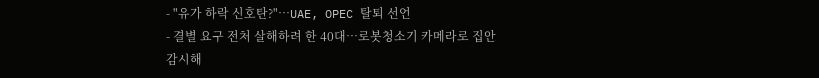- "유가 하락 신호탄?"⋯UAE, OPEC 탈퇴 선언
- 결별 요구 전처 살해하려 한 40대⋯로봇청소기 카메라로 집안 감시해